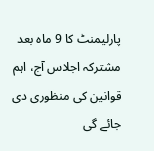پارلیمنٹ کا 9 ماہ بعد مشترکہ اجلاس آج، اہم قوانین کی منظوری دی جائے گی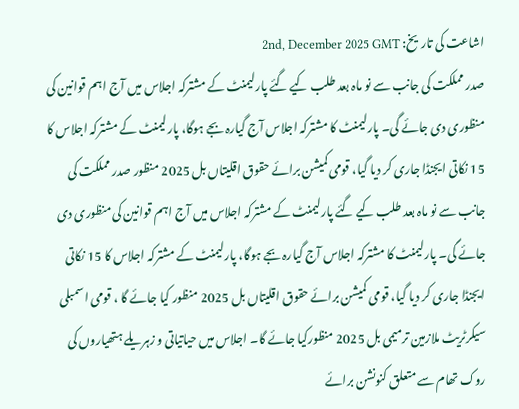اشاعت کی تاریخ: 2nd, December 2025 GMT
صدر مملکت کی جانب سے نو ماہ بعد طلب کیے گئے پارلیمنٹ کے مشترکہ اجلاس میں آج اہم قوانین کی منظوری دی جائے گی۔ پارلیمنٹ کا مشترکہ اجلاس آج گیارہ بجے ہوگا، پارلیمنٹ کے مشترکہ اجلاس کا 15 نکاتی ایجنڈا جاری کر دیا گیا، قومی کمیشن برائے حقوق اقلیتاں بل 2025 منظور صدر مملکت کی جانب سے نو ماہ بعد طلب کیے گئے پارلیمنٹ کے مشترکہ اجلاس میں آج اہم قوانین کی منظوری دی جائے گی۔ پارلیمنٹ کا مشترکہ اجلاس آج گیارہ بجے ہوگا، پارلیمنٹ کے مشترکہ اجلاس کا 15 نکاتی ایجنڈا جاری کر دیا گیا، قومی کمیشن برائے حقوق اقلیتاں بل 2025 منظور کیا جائے گا ، قومی اسمبلی سیکرٹریٹ ملازمین ترمیمی بل 2025 منظورکیا جائے گا۔ اجلاس میں حیاتیاتی و زہریلے ہتھیاروں کی روک تھام سے متعلق کنونشن برائے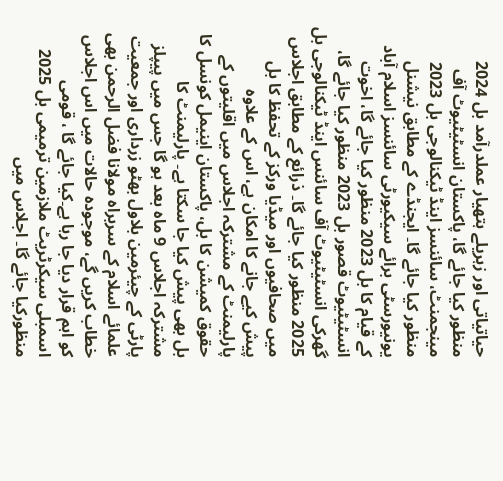حیاتیاتی اور زہریلے ہتھیار عملدرآمد بل 2024 منظور کیا جائے گا، پاکستان انسٹیٹیوٹ آف مینجمنٹ، سائنسز اینڈ ٹیکنالوجی بل 2023 منظور کیا جائے گا۔ ایجنڈے کے مطابق نیشنل یونیورسٹی برائے سیکیورٹی سائنسز اسلام آباد کے قیام کا بل 2023 منظور کیا جائے گا، اخوت انسٹیٹیوٹ قصور بل 2023 منظور کیا جائے گا، گھرکی انسٹیٹیوٹ آف سائنس اینڈ ٹیکنالوجی بل 2025 منظور کیا جائے گا۔ ذرائع کے مطابق اجلاس میں صحافیوں اور میڈیا ورکز کے تحفظ کا بل پیش کیے جانے کا امکان ہے، اس کے علاوہ پارلیمنٹ کے مشترکہ اجلاس میں اقلیتوں کے حقوق کمیشن کا بل، پاکستان اینیمل کونسل کا بل بھی پیش کیا جا سکتا ہے۔ پارلیمنٹ کا مشترکہ اجلاس 9 ماہ بعد ہو گا جس میں پیپلز پارٹی کے چیئرمین بلاول بھٹو زرداری اور جمعیت علمائے اسلام کے سربراہ مولانا فضل الرحمن بھی خطاب کریں گے، موجودہ حالات میں اس اجلاس کو اہم قرار دیا جا رہا ہے۔کیا جائے گا ، قومی اسمبلی سیکرٹریٹ ملازمین ترمیمی بل 2025 منظورکیا جائے گا۔ اجلاس میں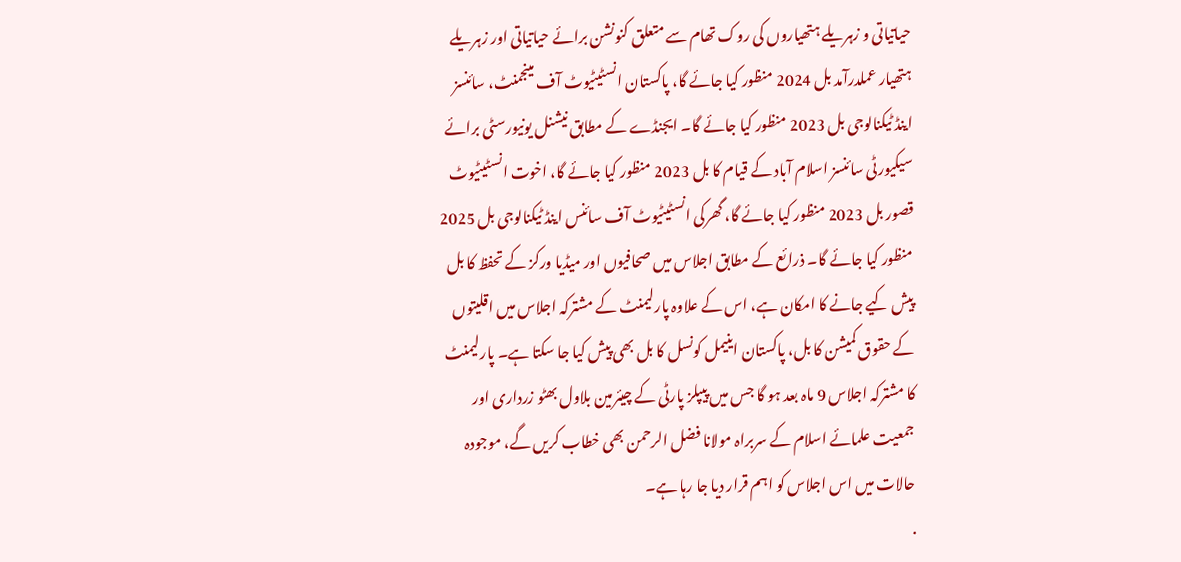حیاتیاتی و زہریلے ہتھیاروں کی روک تھام سے متعلق کنونشن برائے حیاتیاتی اور زہریلے ہتھیار عملدرآمد بل 2024 منظور کیا جائے گا، پاکستان انسٹیٹیوٹ آف مینجمنٹ، سائنسز اینڈ ٹیکنالوجی بل 2023 منظور کیا جائے گا۔ ایجنڈے کے مطابق نیشنل یونیورسٹی برائے سیکیورٹی سائنسز اسلام آباد کے قیام کا بل 2023 منظور کیا جائے گا، اخوت انسٹیٹیوٹ قصور بل 2023 منظور کیا جائے گا، گھرکی انسٹیٹیوٹ آف سائنس اینڈ ٹیکنالوجی بل 2025 منظور کیا جائے گا۔ ذرائع کے مطابق اجلاس میں صحافیوں اور میڈیا ورکز کے تحفظ کا بل پیش کیے جانے کا امکان ہے، اس کے علاوہ پارلیمنٹ کے مشترکہ اجلاس میں اقلیتوں کے حقوق کمیشن کا بل، پاکستان اینیمل کونسل کا بل بھی پیش کیا جا سکتا ہے۔ پارلیمنٹ کا مشترکہ اجلاس 9 ماہ بعد ہو گا جس میں پیپلز پارٹی کے چیئرمین بلاول بھٹو زرداری اور جمعیت علمائے اسلام کے سربراہ مولانا فضل الرحمن بھی خطاب کریں گے، موجودہ حالات میں اس اجلاس کو اہم قرار دیا جا رہا ہے۔
.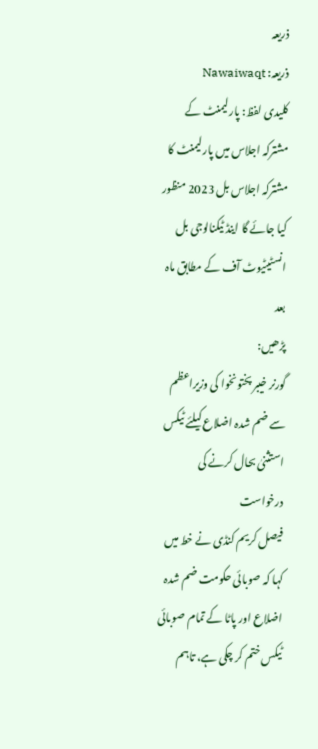ذریعہ
ذریعہ: Nawaiwaqt
کلیدی لفظ: پارلیمنٹ کے مشترکہ اجلاس میں پارلیمنٹ کا مشترکہ اجلاس بل 2023 منظور کیا جائے گا اینڈ ٹیکنالوجی بل انسٹیٹیوٹ آف کے مطابق ماہ بعد
پڑھیں:
گورنر خیبر پختونخوا کی وزیراعظم سے ضم شدہ اضلاع کیلئے ٹیکس استثنیٰ بحال کرنے کی درخواست
فیصل کریم کنڈی نے خط میں کہا کہ صوبائی حکومت ضم شدہ اضلاع اور پاٹا کے تمام صوبائی ٹیکس ختم کر چکی ہے، تاہم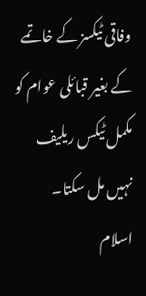وفاقی ٹیکسز کے خاتمے کے بغیر قبائلی عوام کو مکمل ٹیکس ریلیف نہیں مل سکتا۔ اسلام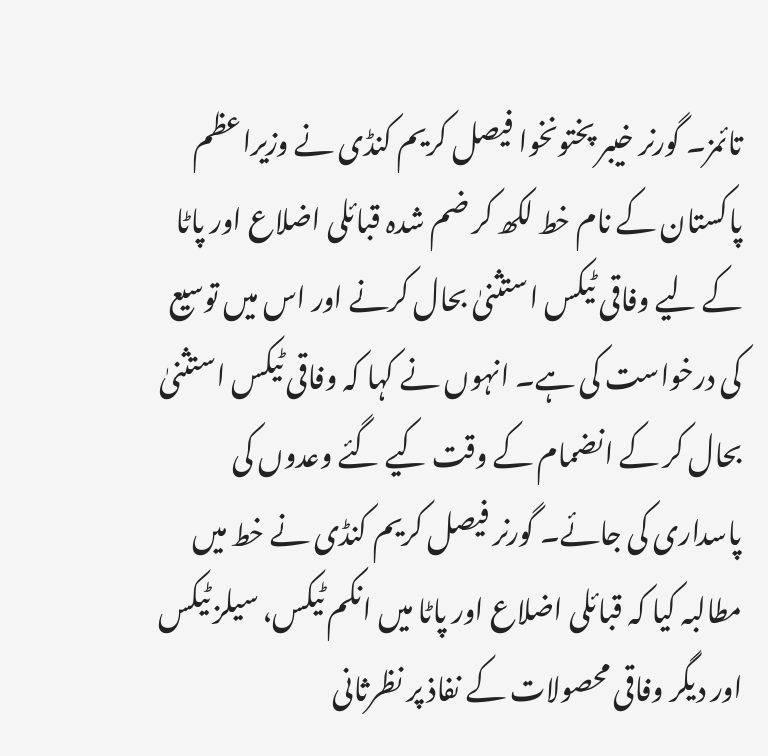تائمز۔ گورنر خیبر پختونخوا فیصل کریم کنڈی نے وزیراعظم پاکستان کے نام خط لکھ کر ضم شدہ قبائلی اضلاع اور پاٹا کے لیے وفاقی ٹیکس استثنیٰ بحال کرنے اور اس میں توسیع کی درخواست کی ہے۔ انہوں نے کہا کہ وفاقی ٹیکس استثنیٰ بحال کر کے انضمام کے وقت کیے گئے وعدوں کی پاسداری کی جائے۔ گورنر فیصل کریم کنڈی نے خط میں مطالبہ کیا کہ قبائلی اضلاع اور پاٹا میں انکم ٹیکس، سیلز ٹیکس اور دیگر وفاقی محصولات کے نفاذ پر نظرثانی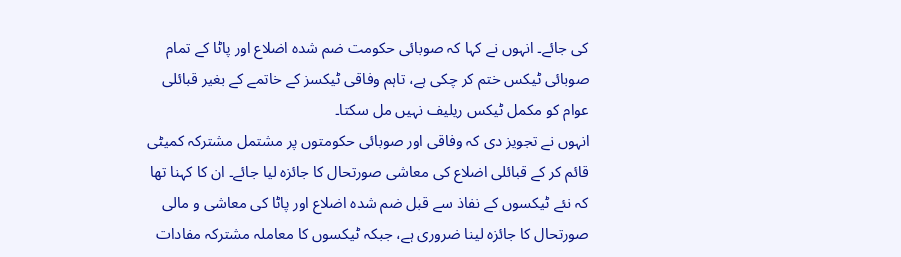کی جائے۔ انہوں نے کہا کہ صوبائی حکومت ضم شدہ اضلاع اور پاٹا کے تمام صوبائی ٹیکس ختم کر چکی ہے، تاہم وفاقی ٹیکسز کے خاتمے کے بغیر قبائلی عوام کو مکمل ٹیکس ریلیف نہیں مل سکتا۔
انہوں نے تجویز دی کہ وفاقی اور صوبائی حکومتوں پر مشتمل مشترکہ کمیٹی قائم کر کے قبائلی اضلاع کی معاشی صورتحال کا جائزہ لیا جائے۔ ان کا کہنا تھا کہ نئے ٹیکسوں کے نفاذ سے قبل ضم شدہ اضلاع اور پاٹا کی معاشی و مالی صورتحال کا جائزہ لینا ضروری ہے، جبکہ ٹیکسوں کا معاملہ مشترکہ مفادات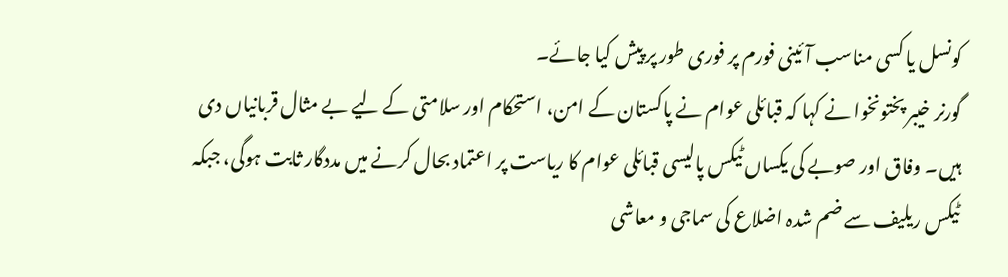کونسل یا کسی مناسب آئینی فورم پر فوری طور پر پیش کیا جائے۔
گورنر خیبر پختونخوا نے کہا کہ قبائلی عوام نے پاکستان کے امن، استحکام اور سلامتی کے لیے بے مثال قربانیاں دی ہیں۔ وفاق اور صوبے کی یکساں ٹیکس پالیسی قبائلی عوام کا ریاست پر اعتماد بحال کرنے میں مددگار ثابت ہوگی، جبکہ ٹیکس ریلیف سے ضم شدہ اضلاع کی سماجی و معاشی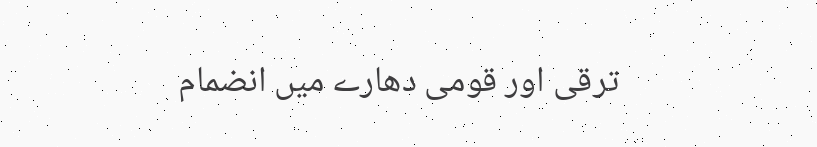ترقی اور قومی دھارے میں انضمام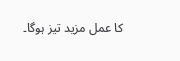کا عمل مزید تیز ہوگا۔